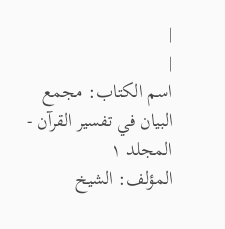|
|
اسم الکتاب: مجمع البيان في تفسير القرآن - المجلد ۱
المؤلف: الشيخ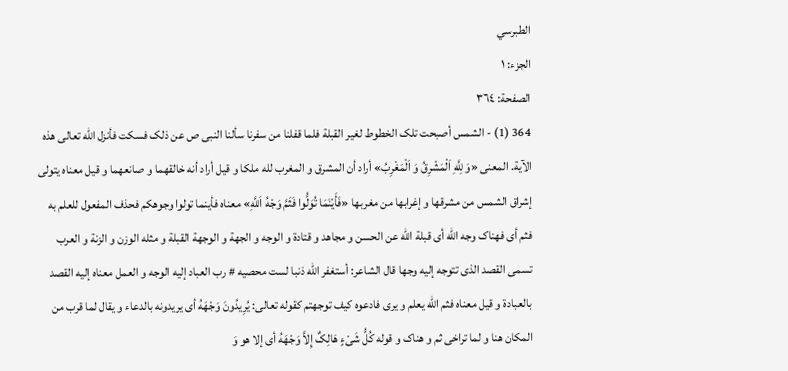الطبرسي
الجزء: ۱
الصفحة: ٣٦٤
364 (1) - الشمس أصبحت تلک الخطوط لغیر القبلة فلما قفلنا من سفرنا سألنا النبی ص عن ذلک فسکت فأنزل الله تعالى هذه الآیة. المعنى «وَ لِلَّهِ اَلْمَشْرِقُ وَ اَلْمَغْرِبُ» أراد أن المشرق و المغرب لله ملکا و قیل أراد أنه خالقهما و صانعهما و قیل معناه یتولى إشراق الشمس من مشرقها و إغرابها من مغربها «فَأَیْنَمَا تُوَلُّوا فَثَمَّ وَجْهُ اَللَّهِ» معناه فأینما تولوا وجوهکم فحذف المفعول للعلم به فثم أی فهناک وجه الله أی قبلة الله عن الحسن و مجاهد و قتادة و الوجه و الجهة و الوجهة القبلة و مثله الوزن و الزنة و العرب تسمی القصد الذی تتوجه إلیه وجها قال الشاعر: أستغفر الله ذنبا لست محصیه # رب العباد إلیه الوجه و العمل معناه إلیه القصد بالعبادة و قیل معناه فثم الله یعلم و یرى فادعوه کیف توجهتم کقوله تعالى: یُرِیدُونَ وَجْهَهُ أی یریدونه بالدعاء و یقال لما قرب من المکان هنا و لما تراخى ثم و هناک و قوله کُلُّ شَیْءٍ هَالِکٌ إِلاَّ وَجْهَهُ أی إلا هو وَ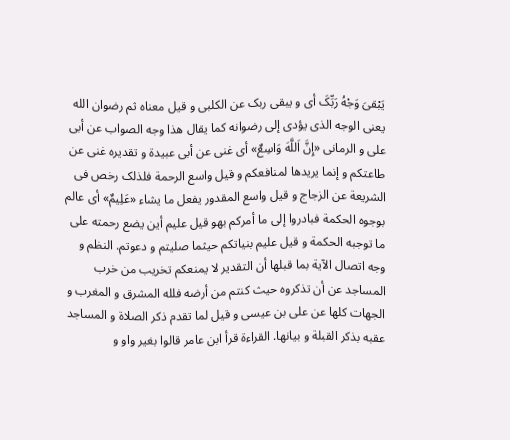یَبْقىَ وَجْهُ رَبِّکَ أی و یبقى ربک عن الکلبی و قیل معناه ثم رضوان الله یعنی الوجه الذی یؤدی إلى رضوانه کما یقال هذا وجه الصواب عن أبی علی و الرمانی «إِنَّ اَللَّهَ وَاسِعٌ» أی غنی عن أبی عبیدة و تقدیره غنی عن طاعتکم و إنما یریدها لمنافعکم و قیل واسع الرحمة فلذلک رخص فی الشریعة عن الزجاج و قیل واسع المقدور یفعل ما یشاء «عَلِیمٌ» أی عالم بوجوه الحکمة فبادروا إلى ما أمرکم بهو قیل علیم أین یضع رحمته على ما توجبه الحکمة و قیل علیم بنیاتکم حیثما صلیتم و دعوتم. النظم و وجه اتصال الآیة بما قبلها أن التقدیر لا یمنعکم تخریب من خرب المساجد عن أن تذکروه حیث کنتم من أرضه فلله المشرق و المغرب و الجهات کلها عن علی بن عیسى و قیل لما تقدم ذکر الصلاة و المساجد عقبه بذکر القبلة و بیانها. القراءة قرأ ابن عامر قالوا بغیر واو و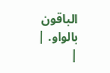الباقون بالواو. |
|